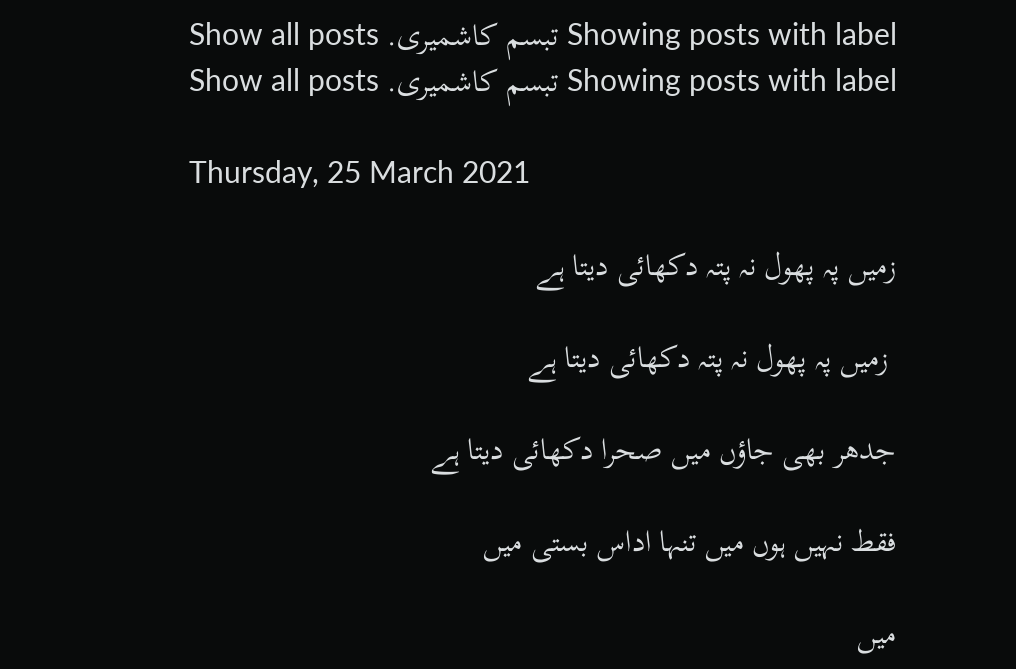Showing posts with label تبسم کاشمیری. Show all posts
Showing posts with label تبسم کاشمیری. Show all posts

Thursday, 25 March 2021

زمیں پہ پھول نہ پتہ دکھائی دیتا ہے

 زمیں پہ پھول نہ پتہ دکھائی دیتا ہے

جدھر بھی جاؤں میں صحرا دکھائی دیتا ہے

فقط نہیں ہوں میں تنہا اداس بستی میں

میں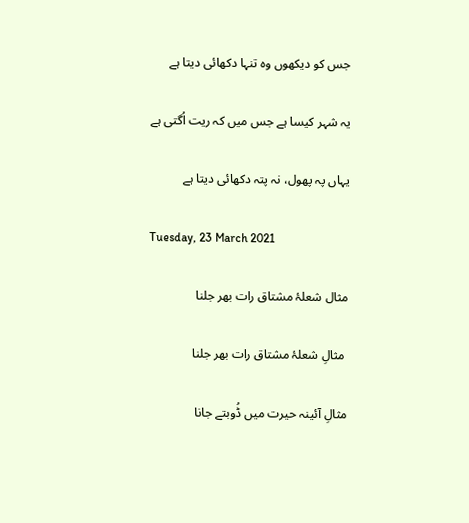جس کو دیکھوں وہ تنہا دکھائی دیتا ہے

یہ شہر کیسا ہے جس میں کہ ریت اُگتی ہے

یہاں پہ پھول، نہ پتہ دکھائی دیتا ہے

Tuesday, 23 March 2021

مثال شعلۂ مشتاق رات بھر جلنا

 مثالِ شعلۂ مشتاق رات بھر جلنا

مثالِ آئینہ حیرت میں ڈُوبتے جانا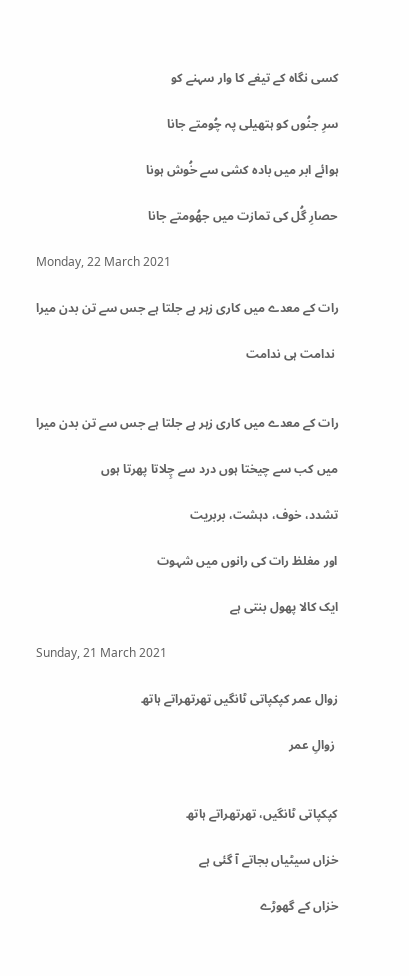کسی نگاہ کے تیغے کا وار سہنے کو

سرِ جنُوں کو ہتھیلی پہ چُومتے جانا

ہوائے ابر میں بادہ کشی سے خُوش ہونا

حصارِ گُل کی تمازت میں جھُومتے جانا

Monday, 22 March 2021

رات کے معدے میں کاری زہر ہے جلتا ہے جس سے تن بدن میرا

 ندامت ہی ندامت


رات کے معدے میں کاری زہر ہے جلتا ہے جس سے تن بدن میرا

میں کب سے چیختا ہوں درد سے چِلاتا پھرتا ہوں

تشدد، خوف، دہشت، بربریت

اور مغلظ رات کی رانوں میں شہوت

ایک کالا پھول بنتی ہے

Sunday, 21 March 2021

زوال عمر کپکپاتی ٹانگیں تھرتھراتے ہاتھ

 زوالِ عمر


کپکپاتی ٹانگیں، تھرتھراتے ہاتھ

خزاں سیٹیاں بجاتے آ گئی ہے

خزاں کے گھوڑے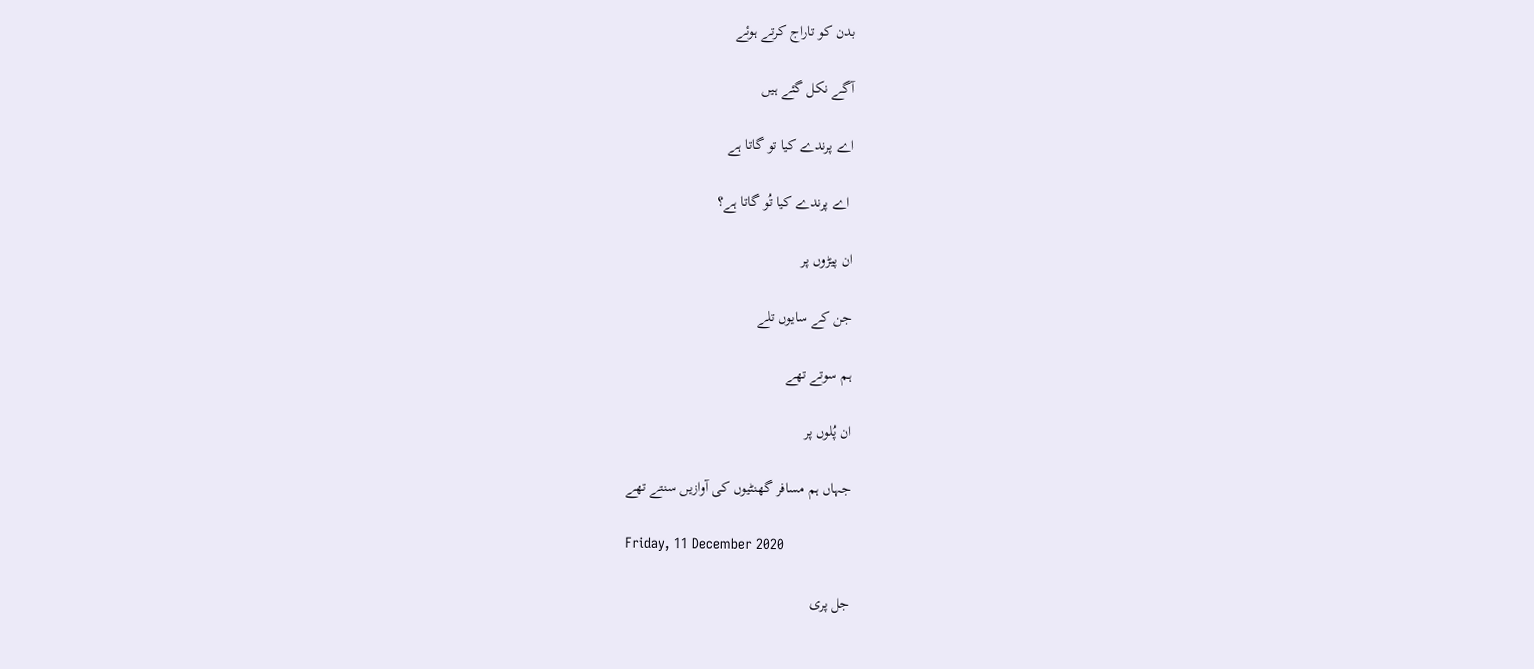بدن کو تاراج کرتے ہوئے

آگے نکل گئے ہیں

اے پرندے کیا تو گاتا ہے

 اے پرندے کیا تُو گاتا ہے؟

ان پیڑوں پر

جن کے سایوں تلے

ہم سوتے تھے

ان پُلوں پر

جہاں ہم مسافر گھنٹیوں کی آوازیں سنتے تھے

Friday, 11 December 2020

جل پری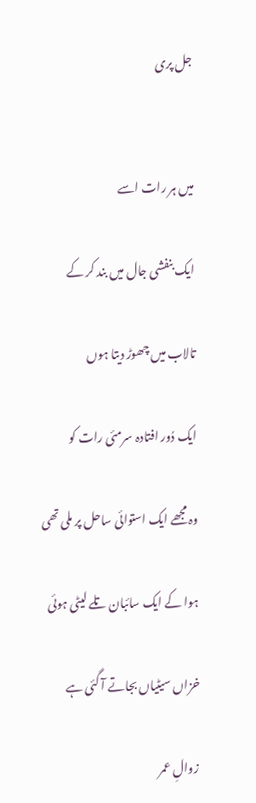جل پری


میں ہر رات اسے

ایک بنفشی جال میں بند کر کے

تالاب میں چھوڑ دیتا ہوں

ایک دُور افتادہ سرمئی رات کو

وہ مجھے ایک استوائی ساحل پر ملی تھی

ہوا کے ایک سائبان تلے لیٹی ہوئی

خزاں سیٹیاں بجاتے آ گئی ہے

 زوالِ عمر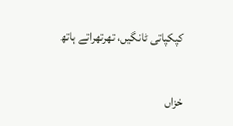کپکپاتی ٹانگیں، تھرتھراتے ہاتھ

خزاں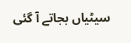سیٹیاں بجاتے آ گئی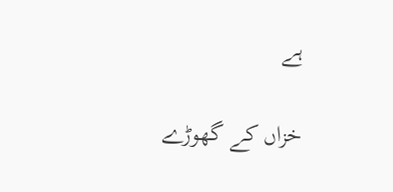ہے

خزاں کے گھوڑے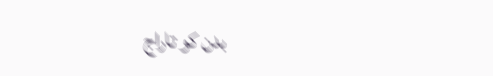بدن کو تاراج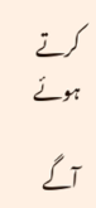کرتے ہوئے

آگے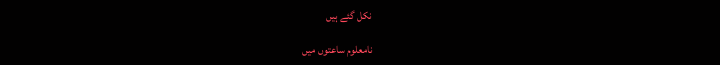نکل گئے ہیں

نامعلوم ساعتوں میں